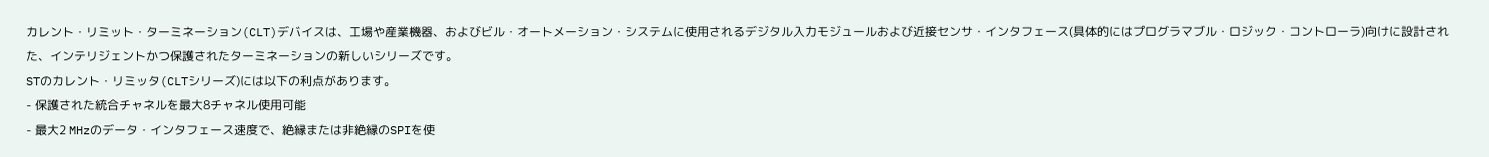カレント・リミット・ターミネーション(CLT)デバイスは、工場や産業機器、およびビル・オートメーション・システムに使用されるデジタル入力モジュールおよび近接センサ・インタフェース(具体的にはプログラマブル・ロジック・コントローラ)向けに設計された、インテリジェントかつ保護されたターミネーションの新しいシリーズです。
STのカレント・リミッタ(CLTシリーズ)には以下の利点があります。
- 保護された統合チャネルを最大8チャネル使用可能
- 最大2 MHzのデータ・インタフェース速度で、絶縁または非絶縁のSPIを使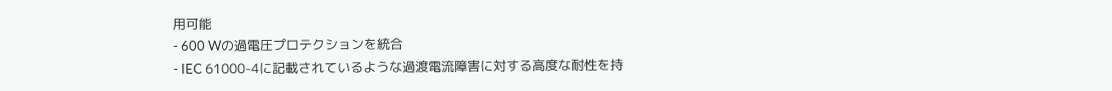用可能
- 600 Wの過電圧プロテクションを統合
- IEC 61000-4に記載されているような過渡電流障害に対する高度な耐性を持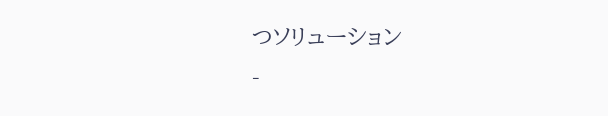つソリューション
-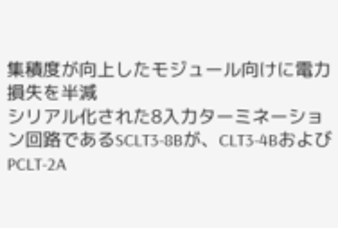集積度が向上したモジュール向けに電力損失を半減
シリアル化された8入力ターミネーション回路であるSCLT3-8Bが、CLT3-4BおよびPCLT-2A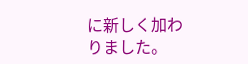に新しく加わりました。